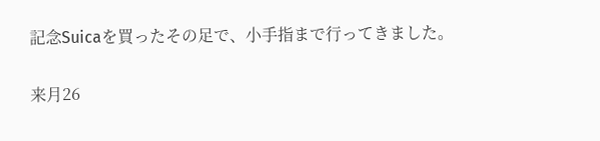記念Suicaを買ったその足で、小手指まで行ってきました。

来月26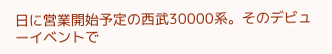日に営業開始予定の西武30000系。そのデビューイベントで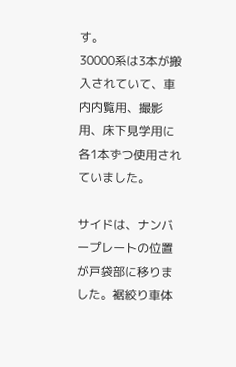す。
30000系は3本が搬入されていて、車内内覧用、撮影用、床下見学用に各1本ずつ使用されていました。

サイドは、ナンバープレートの位置が戸袋部に移りました。裾絞り車体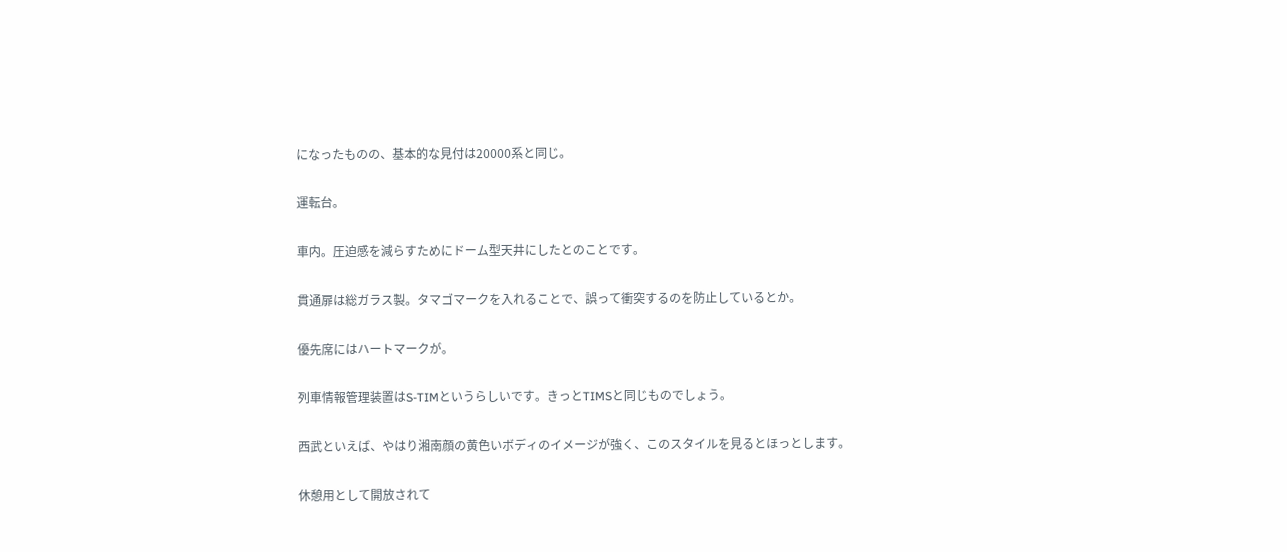になったものの、基本的な見付は20000系と同じ。

運転台。

車内。圧迫感を減らすためにドーム型天井にしたとのことです。

貫通扉は総ガラス製。タマゴマークを入れることで、誤って衝突するのを防止しているとか。

優先席にはハートマークが。

列車情報管理装置はS-TIMというらしいです。きっとTIMSと同じものでしょう。

西武といえば、やはり湘南顔の黄色いボディのイメージが強く、このスタイルを見るとほっとします。

休憩用として開放されて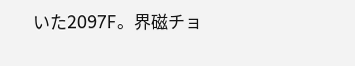いた2097F。界磁チョ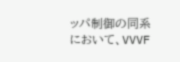ッパ制御の同系において、VVVF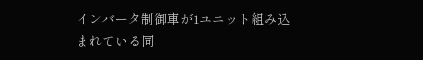インバータ制御車が1ユニット組み込まれている同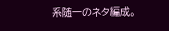系随一のネタ編成。